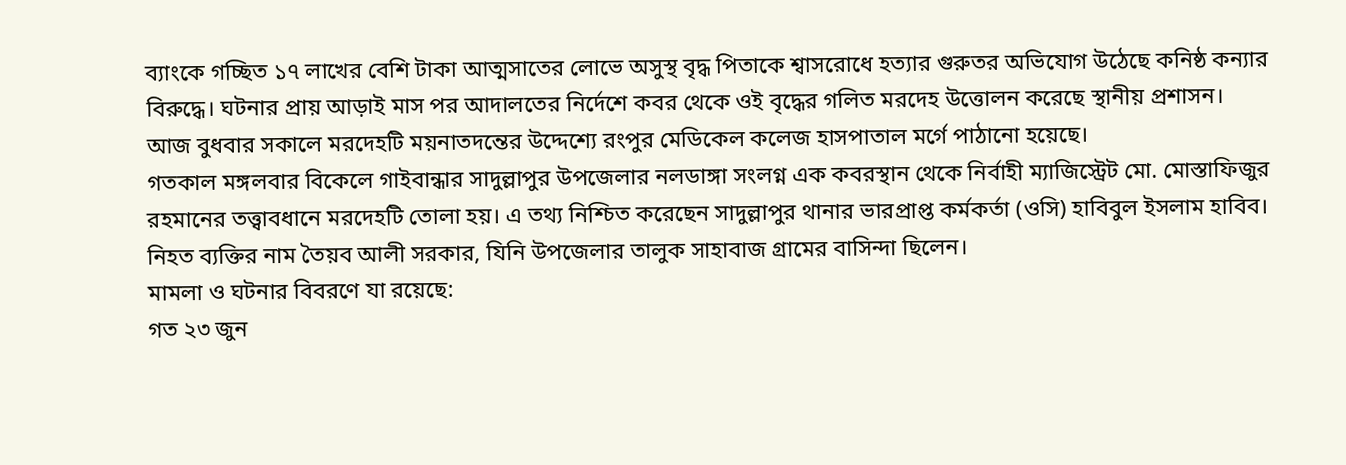ব্যাংকে গচ্ছিত ১৭ লাখের বেশি টাকা আত্মসাতের লোভে অসুস্থ বৃদ্ধ পিতাকে শ্বাসরোধে হত্যার গুরুতর অভিযোগ উঠেছে কনিষ্ঠ কন্যার বিরুদ্ধে। ঘটনার প্রায় আড়াই মাস পর আদালতের নির্দেশে কবর থেকে ওই বৃদ্ধের গলিত মরদেহ উত্তোলন করেছে স্থানীয় প্রশাসন।
আজ বুধবার সকালে মরদেহটি ময়নাতদন্তের উদ্দেশ্যে রংপুর মেডিকেল কলেজ হাসপাতাল মর্গে পাঠানো হয়েছে।
গতকাল মঙ্গলবার বিকেলে গাইবান্ধার সাদুল্লাপুর উপজেলার নলডাঙ্গা সংলগ্ন এক কবরস্থান থেকে নির্বাহী ম্যাজিস্ট্রেট মো. মোস্তাফিজুর রহমানের তত্ত্বাবধানে মরদেহটি তোলা হয়। এ তথ্য নিশ্চিত করেছেন সাদুল্লাপুর থানার ভারপ্রাপ্ত কর্মকর্তা (ওসি) হাবিবুল ইসলাম হাবিব।
নিহত ব্যক্তির নাম তৈয়ব আলী সরকার, যিনি উপজেলার তালুক সাহাবাজ গ্রামের বাসিন্দা ছিলেন।
মামলা ও ঘটনার বিবরণে যা রয়েছে:
গত ২৩ জুন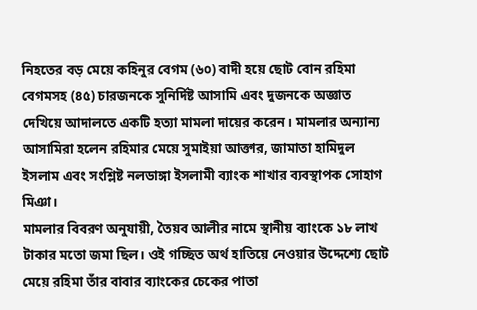নিহতের বড় মেয়ে কহিনুর বেগম (৬০) বাদী হয়ে ছোট বোন রহিমা বেগমসহ (৪৫) চারজনকে সুনির্দিষ্ট আসামি এবং দুজনকে অজ্ঞাত দেখিয়ে আদালতে একটি হত্যা মামলা দায়ের করেন। মামলার অন্যান্য আসামিরা হলেন রহিমার মেয়ে সুমাইয়া আক্তার, জামাতা হামিদুল ইসলাম এবং সংশ্লিষ্ট নলডাঙ্গা ইসলামী ব্যাংক শাখার ব্যবস্থাপক সোহাগ মিঞা।
মামলার বিবরণ অনুযায়ী, তৈয়ব আলীর নামে স্থানীয় ব্যাংকে ১৮ লাখ টাকার মতো জমা ছিল। ওই গচ্ছিত অর্থ হাতিয়ে নেওয়ার উদ্দেশ্যে ছোট মেয়ে রহিমা তাঁর বাবার ব্যাংকের চেকের পাতা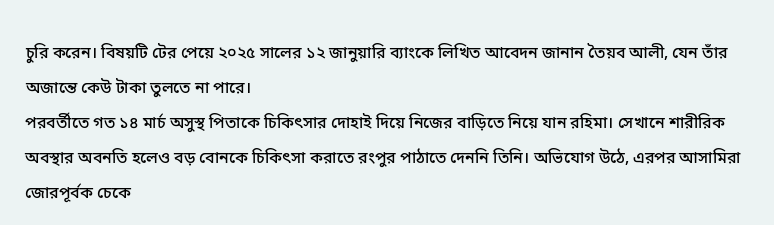চুরি করেন। বিষয়টি টের পেয়ে ২০২৫ সালের ১২ জানুয়ারি ব্যাংকে লিখিত আবেদন জানান তৈয়ব আলী, যেন তাঁর অজান্তে কেউ টাকা তুলতে না পারে।
পরবর্তীতে গত ১৪ মার্চ অসুস্থ পিতাকে চিকিৎসার দোহাই দিয়ে নিজের বাড়িতে নিয়ে যান রহিমা। সেখানে শারীরিক অবস্থার অবনতি হলেও বড় বোনকে চিকিৎসা করাতে রংপুর পাঠাতে দেননি তিনি। অভিযোগ উঠে, এরপর আসামিরা জোরপূর্বক চেকে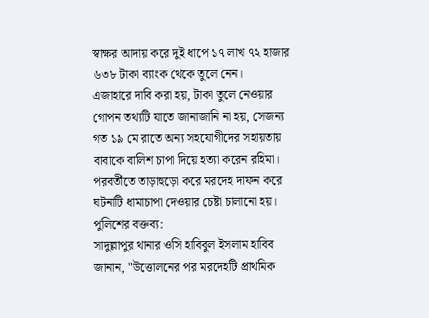স্বাক্ষর আদায় করে দুই ধাপে ১৭ লাখ ৭২ হাজার ৬৩৮ টাকা ব্যাংক থেকে তুলে নেন।
এজাহারে দাবি করা হয়, টাকা তুলে নেওয়ার গোপন তথ্যটি যাতে জানাজানি না হয়, সেজন্য গত ১৯ মে রাতে অন্য সহযোগীদের সহায়তায় বাবাকে বালিশ চাপা দিয়ে হত্যা করেন রহিমা। পরবর্তীতে তাড়াহুড়ো করে মরদেহ দাফন করে ঘটনাটি ধামাচাপা দেওয়ার চেষ্টা চালানো হয়।
পুলিশের বক্তব্য:
সাদুল্লাপুর থানার ওসি হাবিবুল ইসলাম হাবিব জানান, "উত্তোলনের পর মরদেহটি প্রাথমিক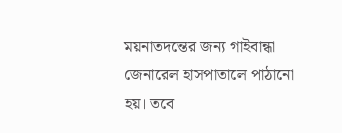ময়নাতদন্তের জন্য গাইবান্ধা জেনারেল হাসপাতালে পাঠানো হয়। তবে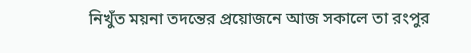নিখুঁত ময়না তদন্তের প্রয়োজনে আজ সকালে তা রংপুর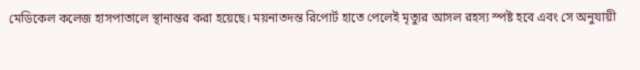মেডিকেল কলেজ হাসপাতালে স্থানান্তর করা হয়েছে। ময়নাতদন্ত রিপোর্ট হাতে পেলেই মৃত্যুর আসল রহস্য স্পষ্ট হবে এবং সে অনুযায়ী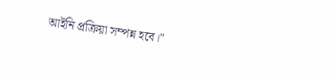আইনি প্রক্রিয়া সম্পন্ন হবে।"